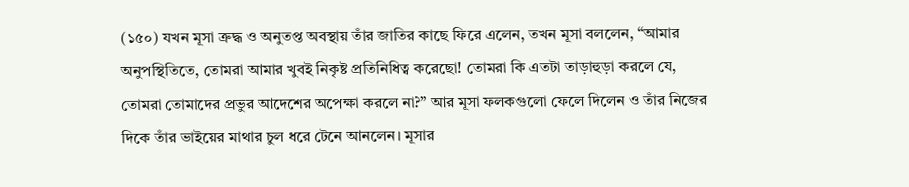(১৫০) যখন মূসা ত্রুদ্ধ ও অনুতপ্ত অবস্থায় তাঁর জাতির কাছে ফিরে এলেন, তখন মূসা বললেন, “আমার অনুপস্থিতিতে, তোমরা আমার খুবই নিকৃষ্ট প্রতিনিধিত্ব করেছো! তোমরা কি এতটা তাড়াহুড়া করলে যে, তোমরা তোমাদের প্রভুর আদেশের অপেক্ষা করলে না?” আর মূসা ফলকগুলো ফেলে দিলেন ও তাঁর নিজের দিকে তাঁর ভাইয়ের মাথার চুল ধরে টেনে আনলেন। মূসার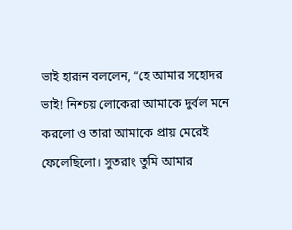ভাই হারূন বললেন, “হে আমার সহোদর ভাই! নিশ্চয় লোকেরা আমাকে দুর্বল মনে করলো ও তারা আমাকে প্রায় মেরেই ফেলেছিলো। সুতরাং তুমি আমার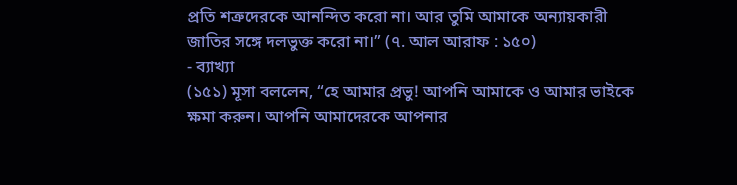প্রতি শত্রুদেরকে আনন্দিত করো না। আর তুমি আমাকে অন্যায়কারী জাতির সঙ্গে দলভুক্ত করো না।” (৭. আল আরাফ : ১৫০)
- ব্যাখ্যা
(১৫১) মূসা বললেন, “হে আমার প্রভু! আপনি আমাকে ও আমার ভাইকে ক্ষমা করুন। আপনি আমাদেরকে আপনার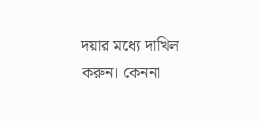দয়ার মধ্যে দাখিল করুন। কেননা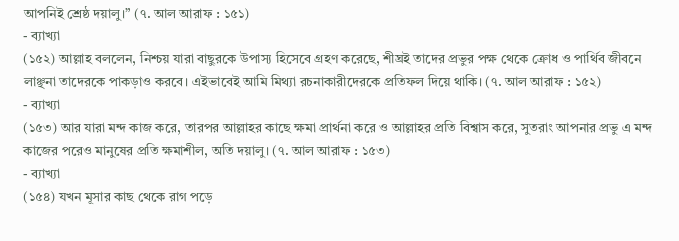আপনিই শ্রেষ্ঠ দয়ালু।” (৭. আল আরাফ : ১৫১)
- ব্যাখ্যা
(১৫২) আল্লাহ বললেন, নিশ্চয় যারা বাছুরকে উপাস্য হিসেবে গ্রহণ করেছে, শীঘ্রই তাদের প্রভুর পক্ষ থেকে ক্রোধ ও পার্থিব জীবনে লাঞ্ছনা তাদেরকে পাকড়াও করবে। এইভাবেই আমি মিথ্যা রচনাকারীদেরকে প্রতিফল দিয়ে থাকি। (৭. আল আরাফ : ১৫২)
- ব্যাখ্যা
(১৫৩) আর যারা মন্দ কাজ করে, তারপর আল্লাহর কাছে ক্ষমা প্রার্থনা করে ও আল্লাহর প্রতি বিশ্বাস করে, সুতরাং আপনার প্রভু এ মন্দ কাজের পরেও মানুষের প্রতি ক্ষমাশীল, অতি দয়ালু। (৭. আল আরাফ : ১৫৩)
- ব্যাখ্যা
(১৫৪) যখন মূসার কাছ থেকে রাগ পড়ে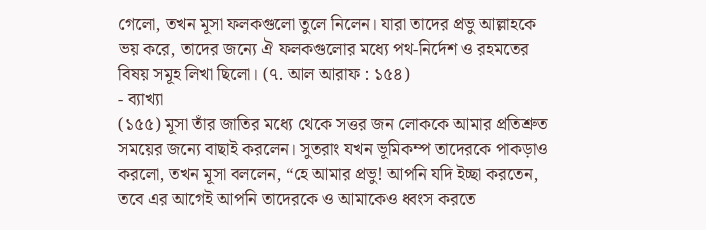গেলো, তখন মূসা ফলকগুলো তুলে নিলেন। যারা তাদের প্রভু আল্লাহকে ভয় করে, তাদের জন্যে ঐ ফলকগুলোর মধ্যে পথ-নির্দেশ ও রহমতের বিষয় সমূহ লিখা ছিলো। (৭. আল আরাফ : ১৫৪)
- ব্যাখ্যা
(১৫৫) মূসা তাঁর জাতির মধ্যে থেকে সত্তর জন লোককে আমার প্রতিশ্রুত সময়ের জন্যে বাছাই করলেন। সুতরাং যখন ভূমিকম্প তাদেরকে পাকড়াও করলো, তখন মূসা বললেন, “হে আমার প্রভু! আপনি যদি ইচ্ছা করতেন, তবে এর আগেই আপনি তাদেরকে ও আমাকেও ধ্বংস করতে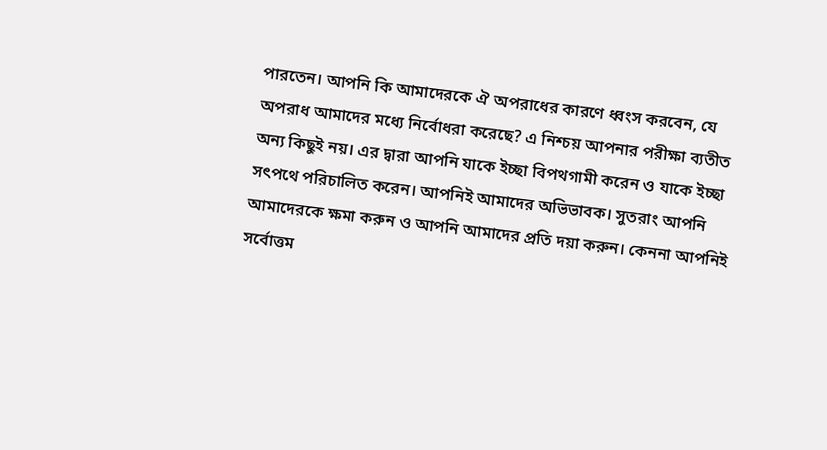পারতেন। আপনি কি আমাদেরকে ঐ অপরাধের কারণে ধ্বংস করবেন, যে অপরাধ আমাদের মধ্যে নির্বোধরা করেছে? এ নিশ্চয় আপনার পরীক্ষা ব্যতীত অন্য কিছুই নয়। এর দ্বারা আপনি যাকে ইচ্ছা বিপথগামী করেন ও যাকে ইচ্ছা সৎপথে পরিচালিত করেন। আপনিই আমাদের অভিভাবক। সুতরাং আপনি আমাদেরকে ক্ষমা করুন ও আপনি আমাদের প্রতি দয়া করুন। কেননা আপনিই সর্বোত্তম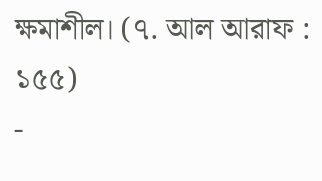ক্ষমাশীল। (৭. আল আরাফ : ১৫৫)
-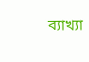ব্যাখ্যা